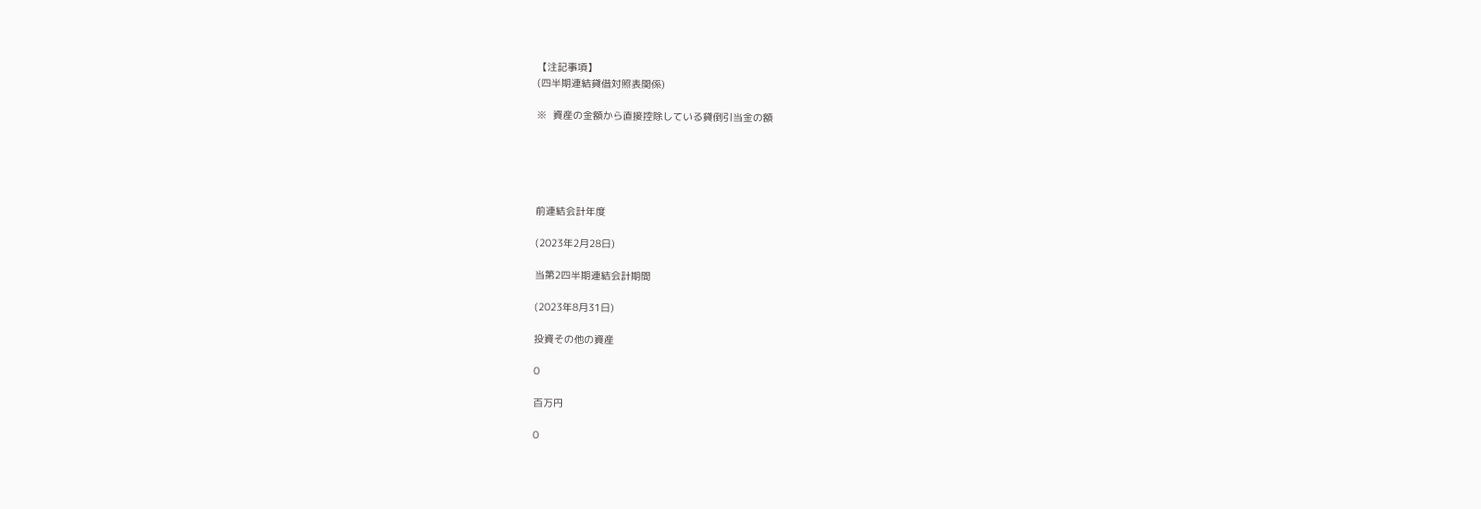【注記事項】
(四半期連結貸借対照表関係)

※  資産の金額から直接控除している貸倒引当金の額





前連結会計年度

(2023年2月28日)

当第2四半期連結会計期間

(2023年8月31日)

投資その他の資産

0

百万円

0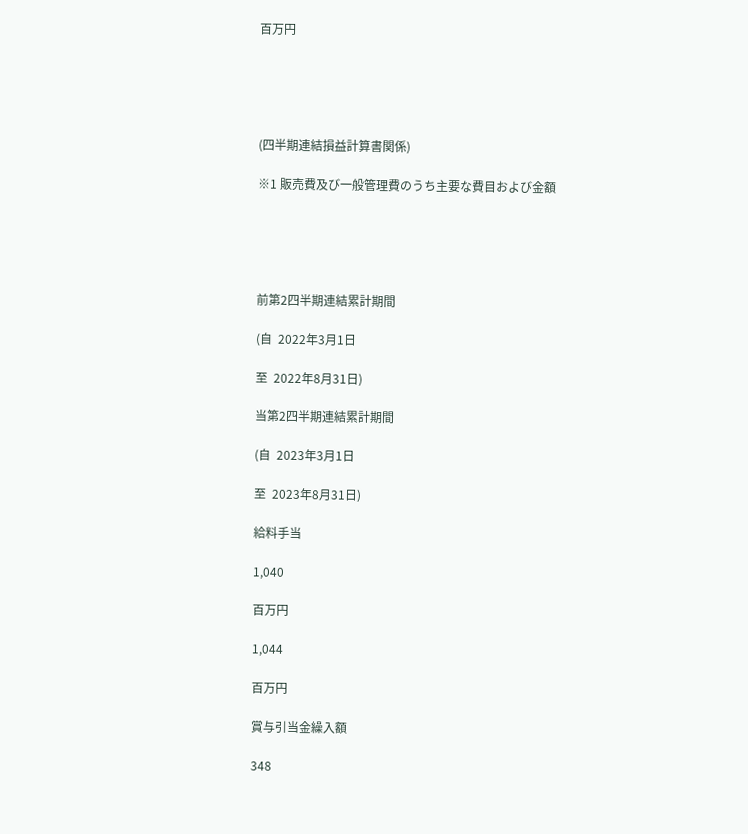百万円





(四半期連結損益計算書関係)

※1 販売費及び一般管理費のうち主要な費目および金額





前第2四半期連結累計期間

(自  2022年3月1日

至  2022年8月31日)

当第2四半期連結累計期間

(自  2023年3月1日

至  2023年8月31日)

給料手当

1,040

百万円

1,044

百万円

賞与引当金繰入額

348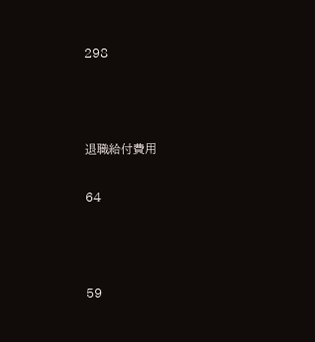298



退職給付費用

64



59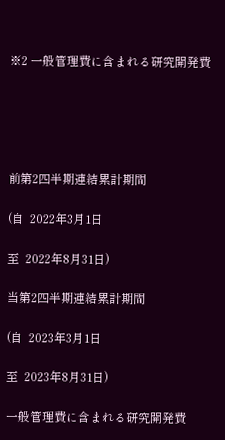※2 一般管理費に含まれる研究開発費





前第2四半期連結累計期間

(自  2022年3月1日

至  2022年8月31日)

当第2四半期連結累計期間

(自  2023年3月1日

至  2023年8月31日)

一般管理費に含まれる研究開発費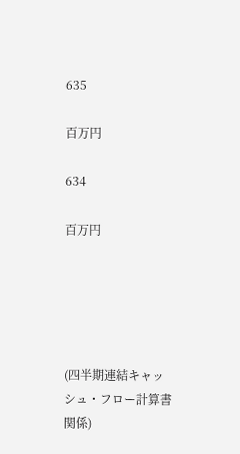635

百万円

634

百万円





(四半期連結キャッシュ・フロー計算書関係)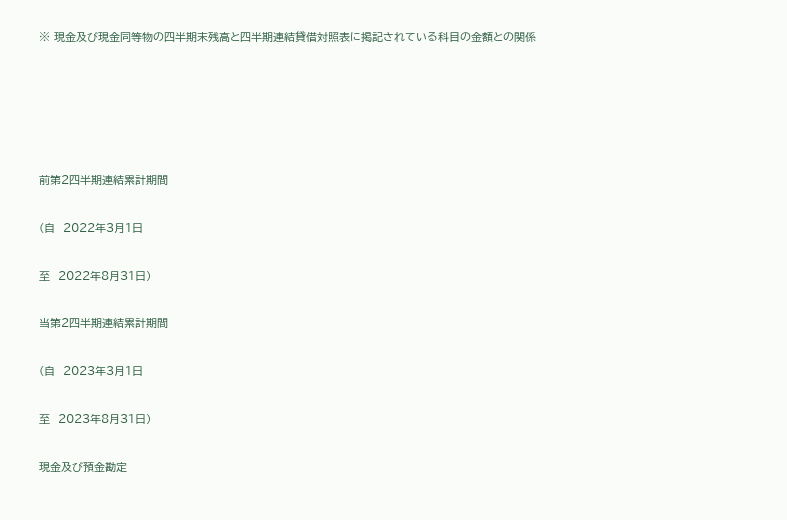※ 現金及び現金同等物の四半期末残高と四半期連結貸借対照表に掲記されている科目の金額との関係





前第2四半期連結累計期間

(自  2022年3月1日

至  2022年8月31日)

当第2四半期連結累計期間

(自  2023年3月1日

至  2023年8月31日)

現金及び預金勘定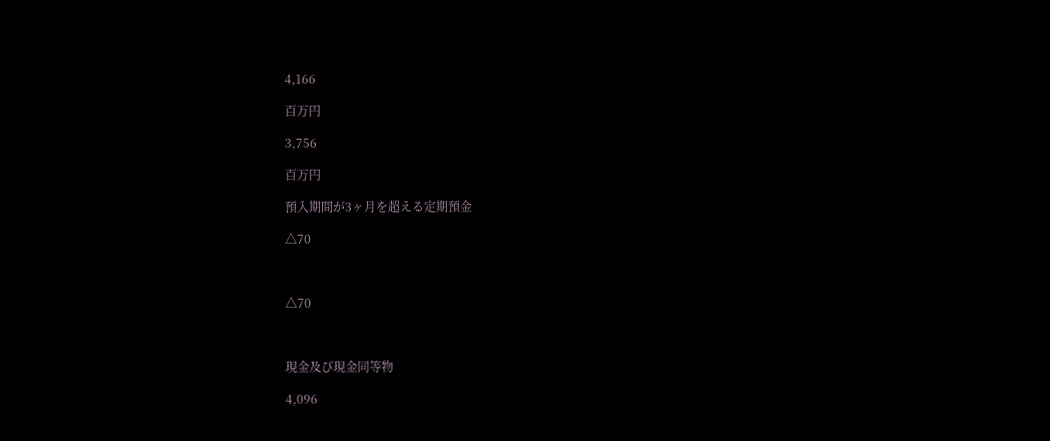4,166

百万円

3,756

百万円

預入期間が3ヶ月を超える定期預金

△70



△70



現金及び現金同等物

4,096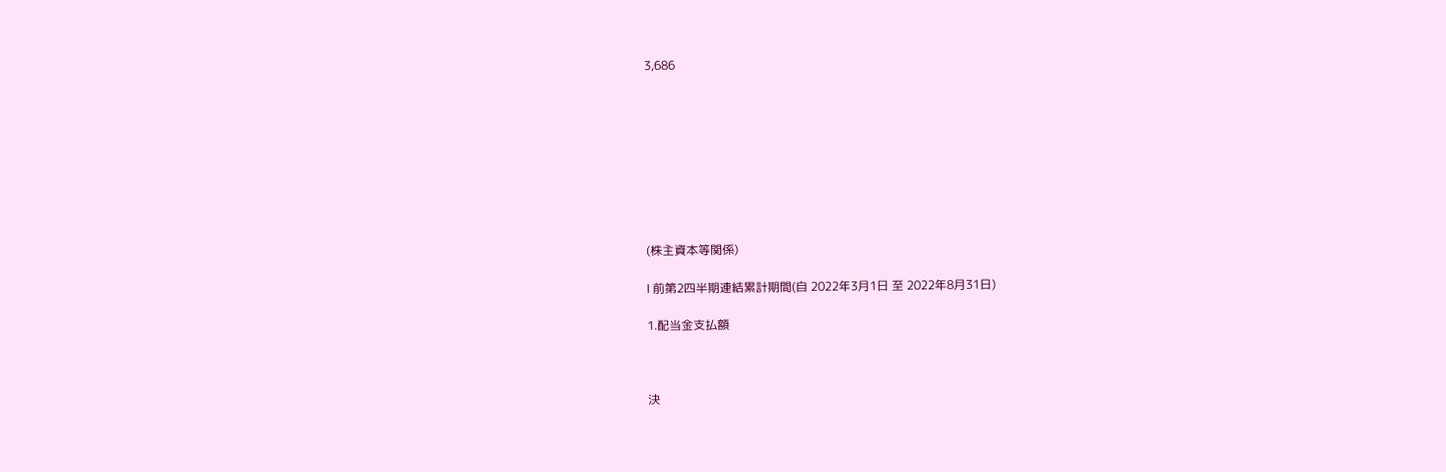3,686









(株主資本等関係)

Ⅰ 前第2四半期連結累計期間(自 2022年3月1日 至 2022年8月31日)

1.配当金支払額



決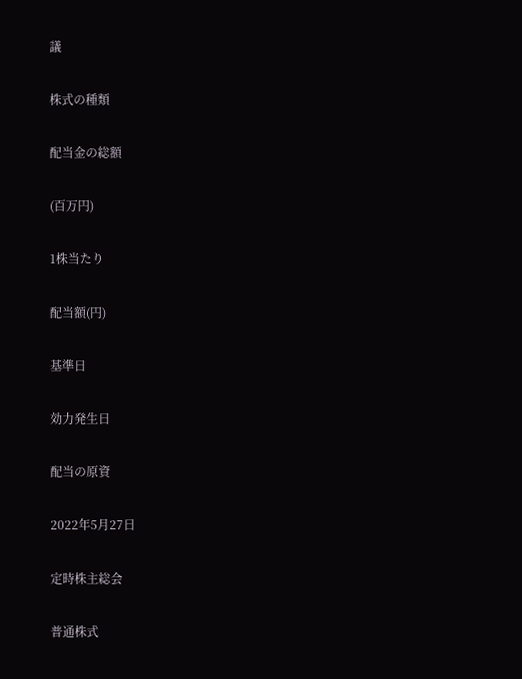議

株式の種類

配当金の総額

(百万円)

1株当たり

配当額(円)

基準日

効力発生日

配当の原資

2022年5月27日

定時株主総会

普通株式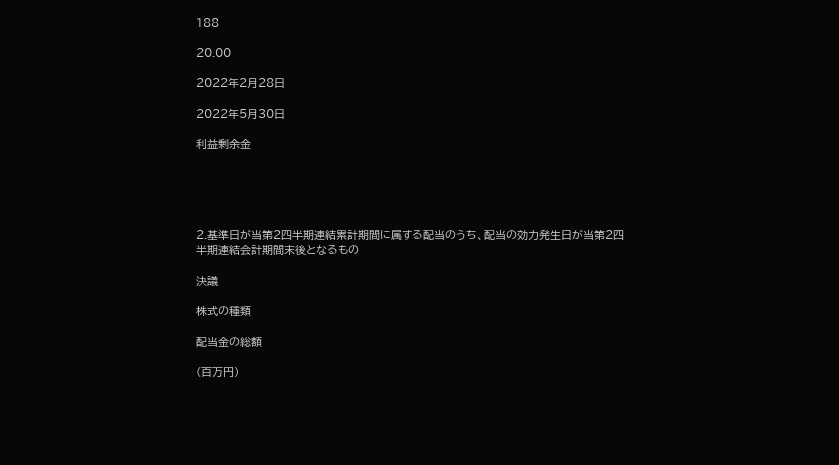188

20.00

2022年2月28日

2022年5月30日

利益剰余金





2.基準日が当第2四半期連結累計期間に属する配当のうち、配当の効力発生日が当第2四半期連結会計期間末後となるもの

決議

株式の種類

配当金の総額

(百万円)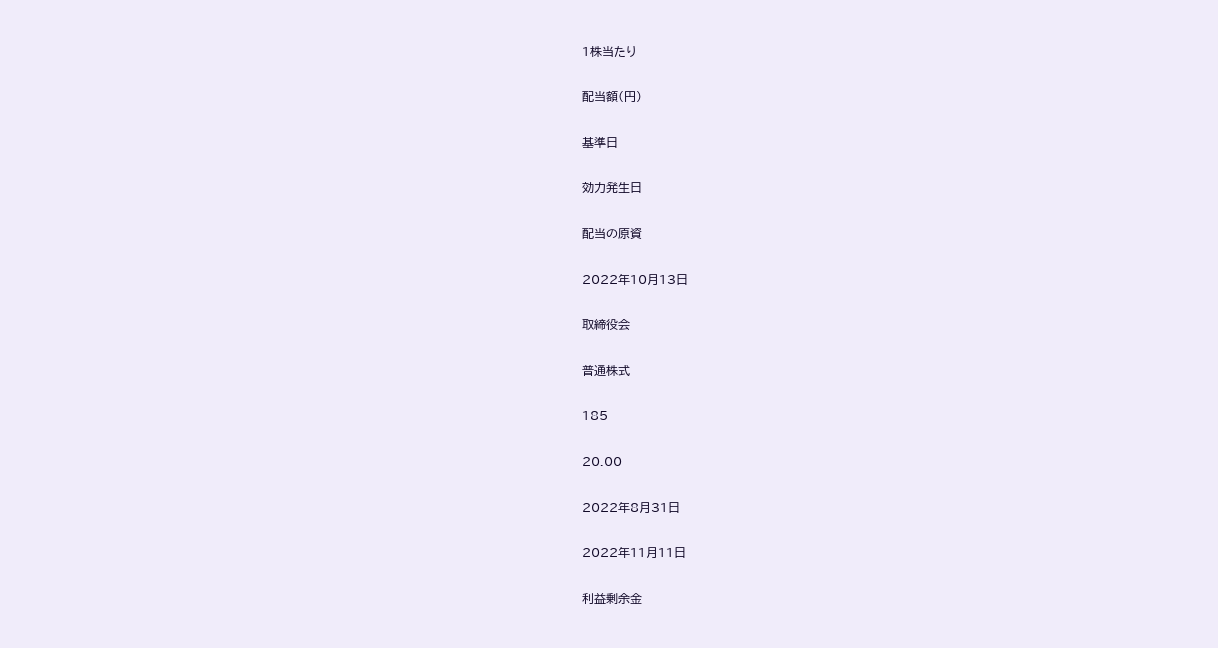1株当たり

配当額(円)

基準日

効力発生日

配当の原資

2022年10月13日

取締役会

普通株式

185

20.00

2022年8月31日

2022年11月11日

利益剰余金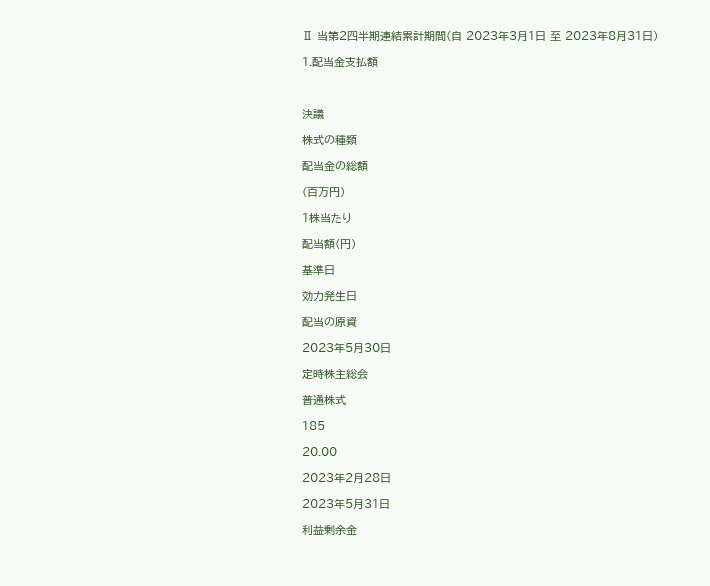Ⅱ 当第2四半期連結累計期間(自 2023年3月1日 至 2023年8月31日)

1.配当金支払額



決議

株式の種類

配当金の総額

(百万円)

1株当たり

配当額(円)

基準日

効力発生日

配当の原資

2023年5月30日

定時株主総会

普通株式

185

20.00

2023年2月28日

2023年5月31日

利益剰余金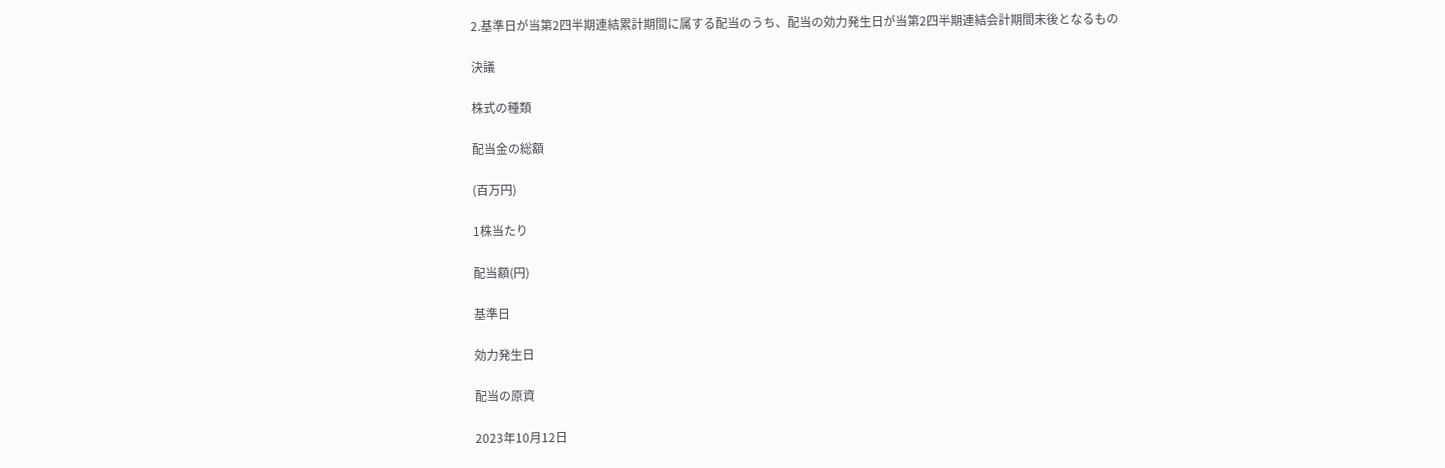2.基準日が当第2四半期連結累計期間に属する配当のうち、配当の効力発生日が当第2四半期連結会計期間末後となるもの

決議

株式の種類

配当金の総額

(百万円)

1株当たり

配当額(円)

基準日

効力発生日

配当の原資

2023年10月12日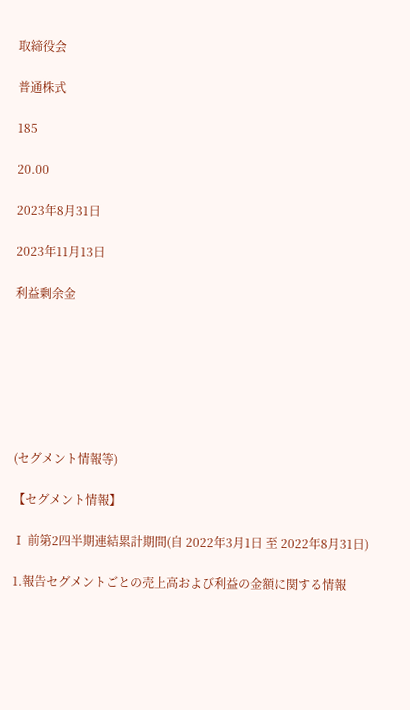取締役会

普通株式

185

20.00

2023年8月31日

2023年11月13日

利益剰余金







(セグメント情報等)

【セグメント情報】

Ⅰ 前第2四半期連結累計期間(自 2022年3月1日 至 2022年8月31日)

1.報告セグメントごとの売上高および利益の金額に関する情報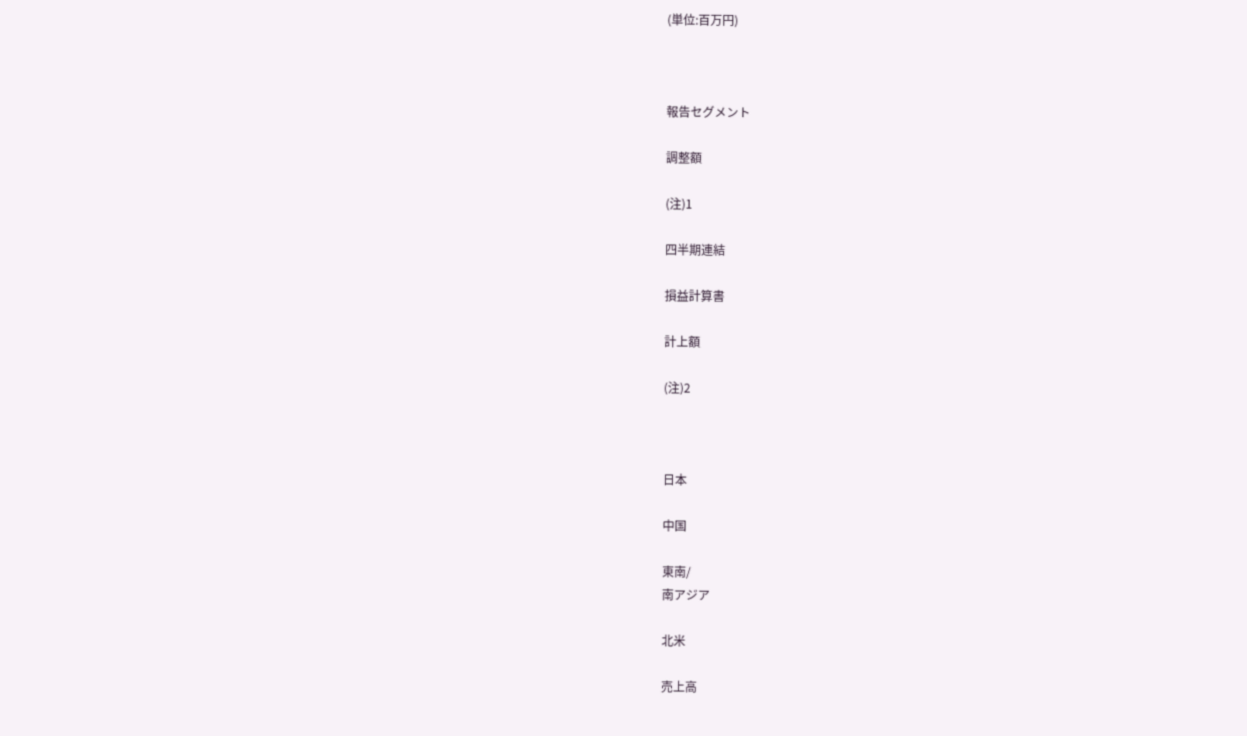(単位:百万円)



報告セグメント

調整額

(注)1

四半期連結

損益計算書

計上額

(注)2



日本

中国

東南/
南アジア

北米

売上高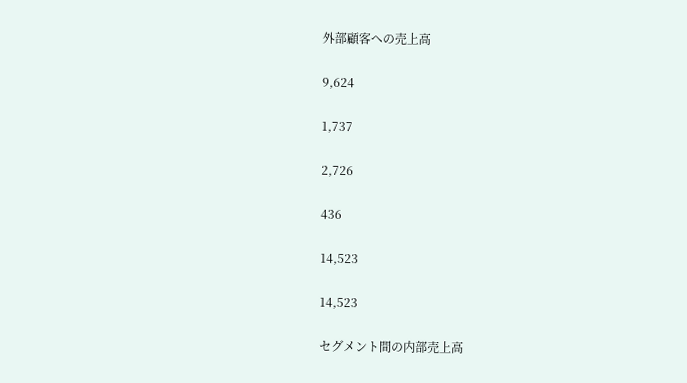外部顧客への売上高

9,624

1,737

2,726

436

14,523

14,523

セグメント間の内部売上高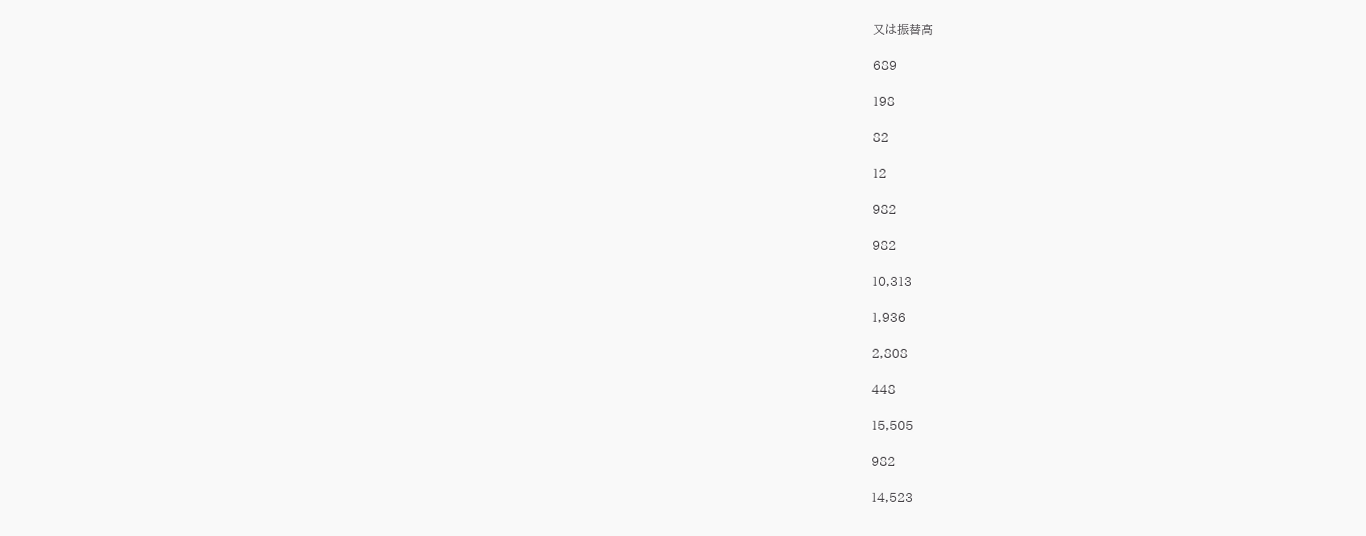又は振替高

689

198

82

12

982

982

10,313

1,936

2,808

448

15,505

982

14,523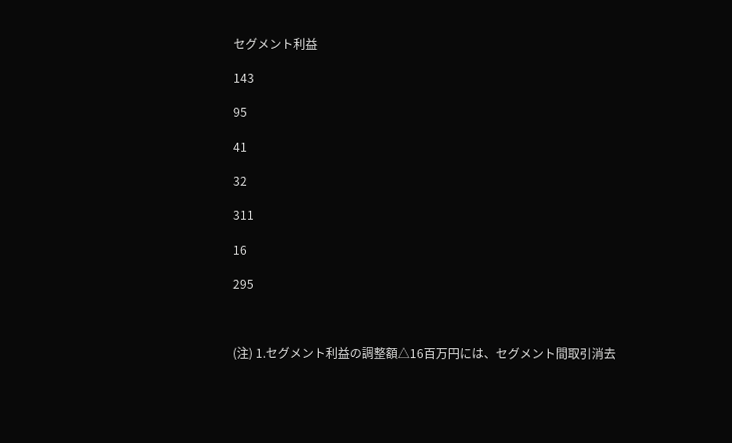セグメント利益

143

95

41

32

311

16

295



(注) 1.セグメント利益の調整額△16百万円には、セグメント間取引消去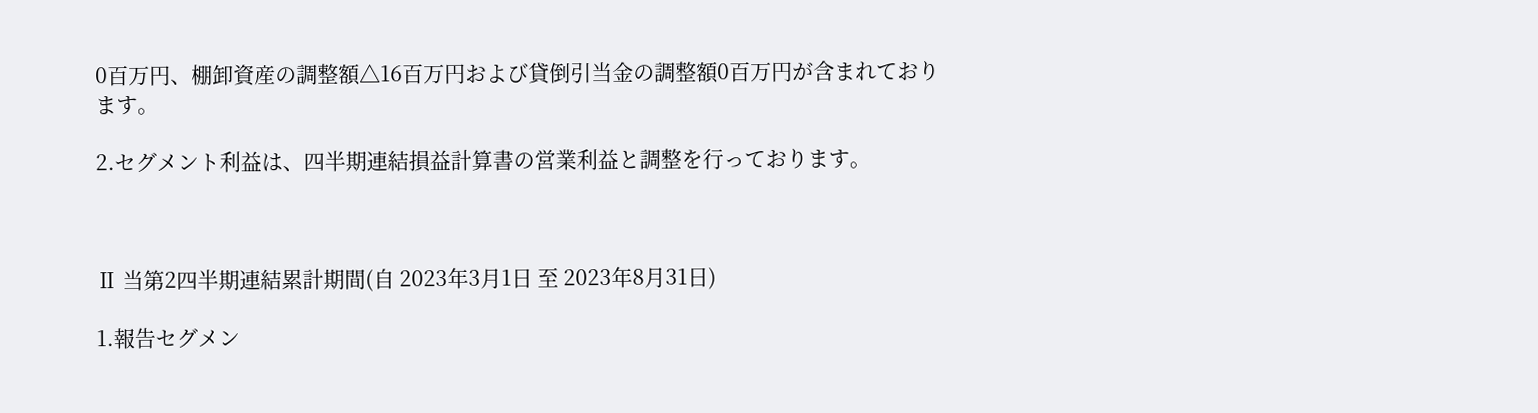0百万円、棚卸資産の調整額△16百万円および貸倒引当金の調整額0百万円が含まれております。

2.セグメント利益は、四半期連結損益計算書の営業利益と調整を行っております。



Ⅱ 当第2四半期連結累計期間(自 2023年3月1日 至 2023年8月31日)

1.報告セグメン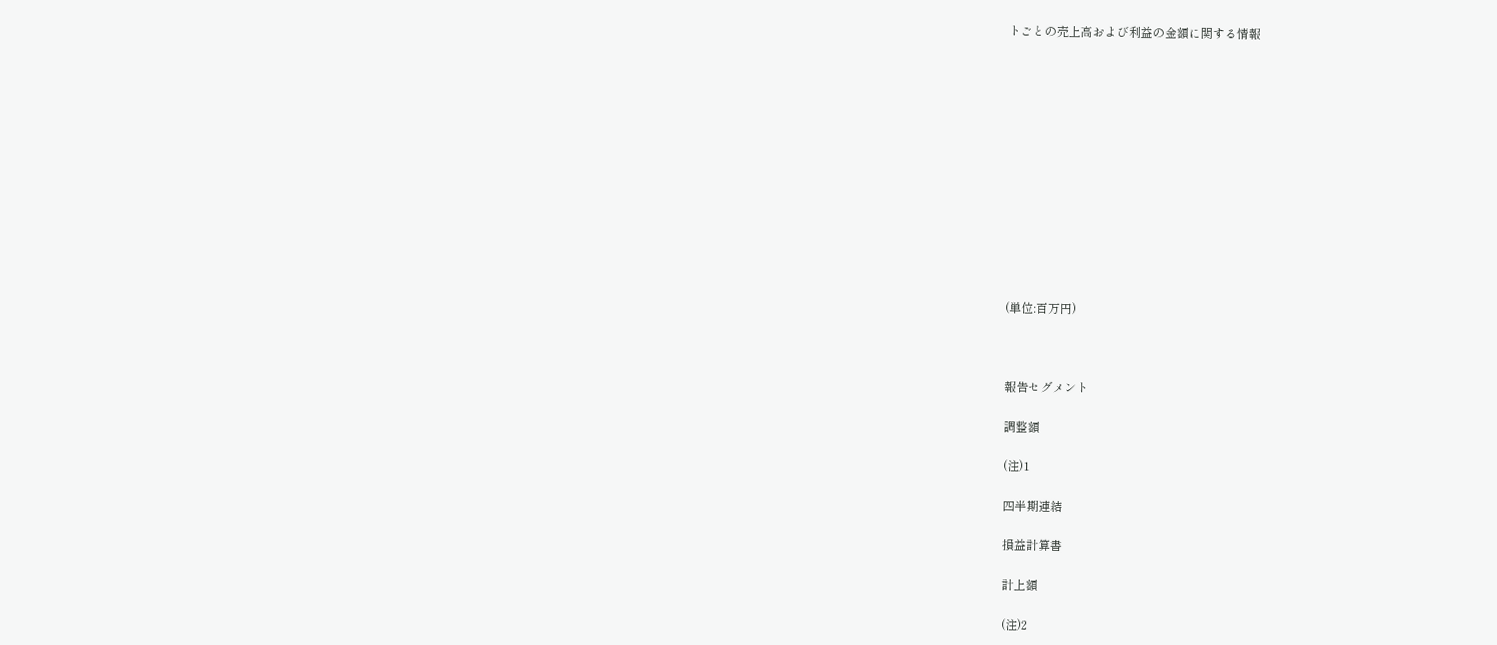トごとの売上高および利益の金額に関する情報













(単位:百万円)



報告セグメント

調整額

(注)1

四半期連結

損益計算書

計上額

(注)2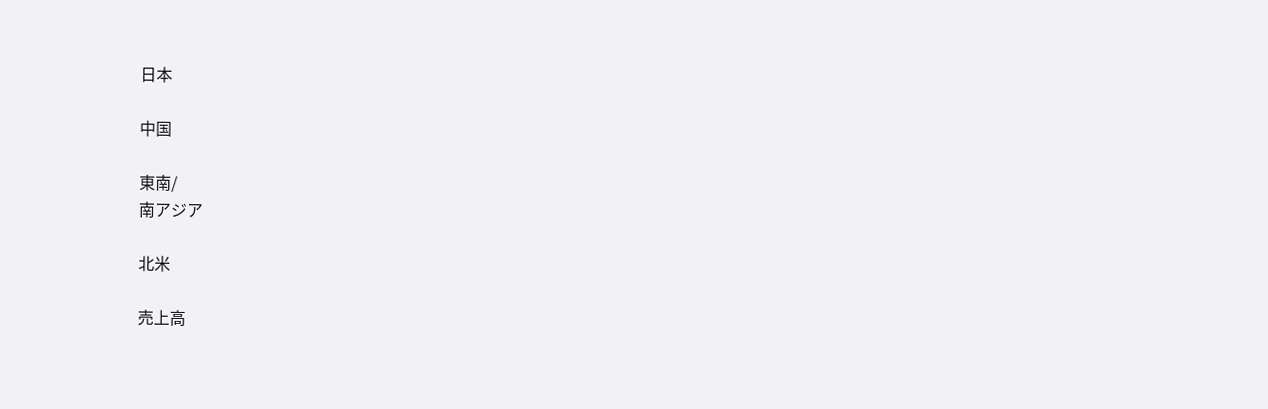日本

中国

東南/
南アジア

北米

売上高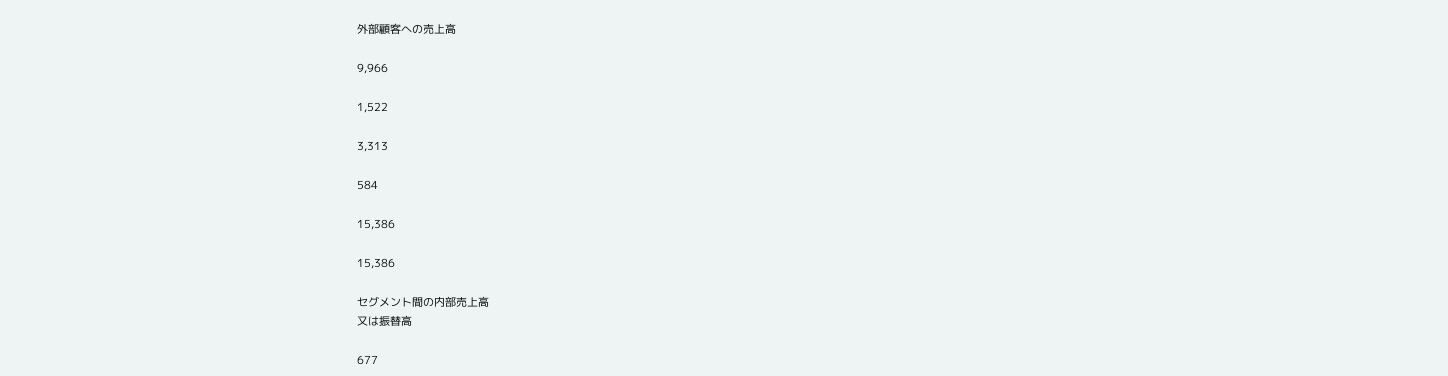外部顧客への売上高

9,966

1,522

3,313

584

15,386

15,386

セグメント間の内部売上高
又は振替高

677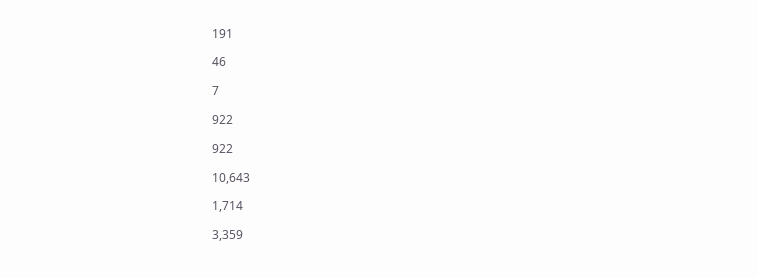191

46

7

922

922

10,643

1,714

3,359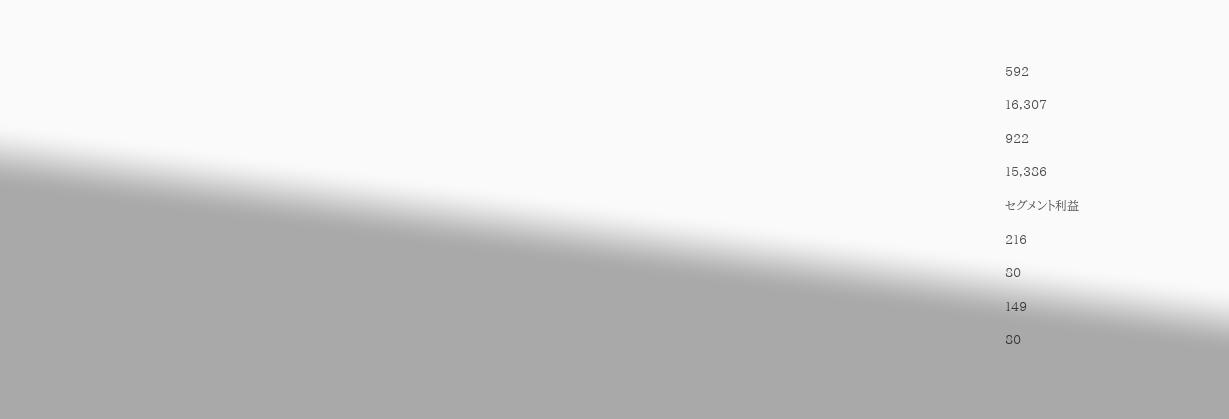592

16,307

922

15,386

セグメント利益

216

80

149

80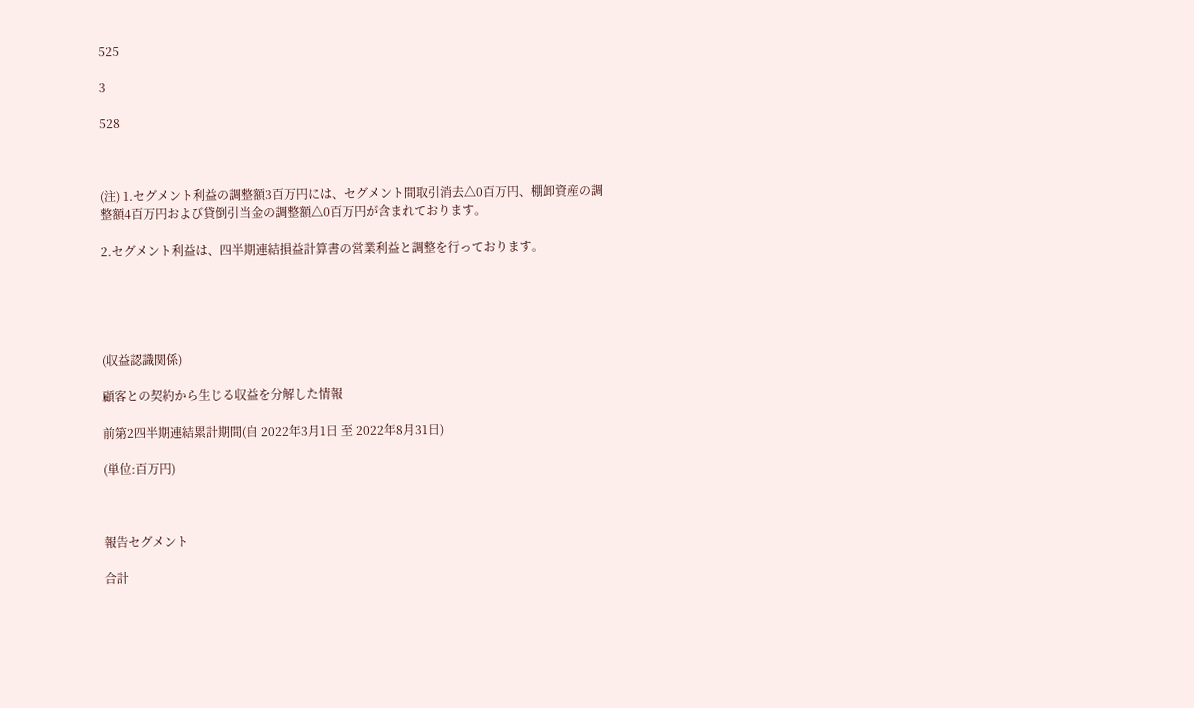525

3

528



(注) 1.セグメント利益の調整額3百万円には、セグメント間取引消去△0百万円、棚卸資産の調整額4百万円および貸倒引当金の調整額△0百万円が含まれております。

2.セグメント利益は、四半期連結損益計算書の営業利益と調整を行っております。





(収益認識関係)

顧客との契約から生じる収益を分解した情報

前第2四半期連結累計期間(自 2022年3月1日 至 2022年8月31日)

(単位:百万円)



報告セグメント

合計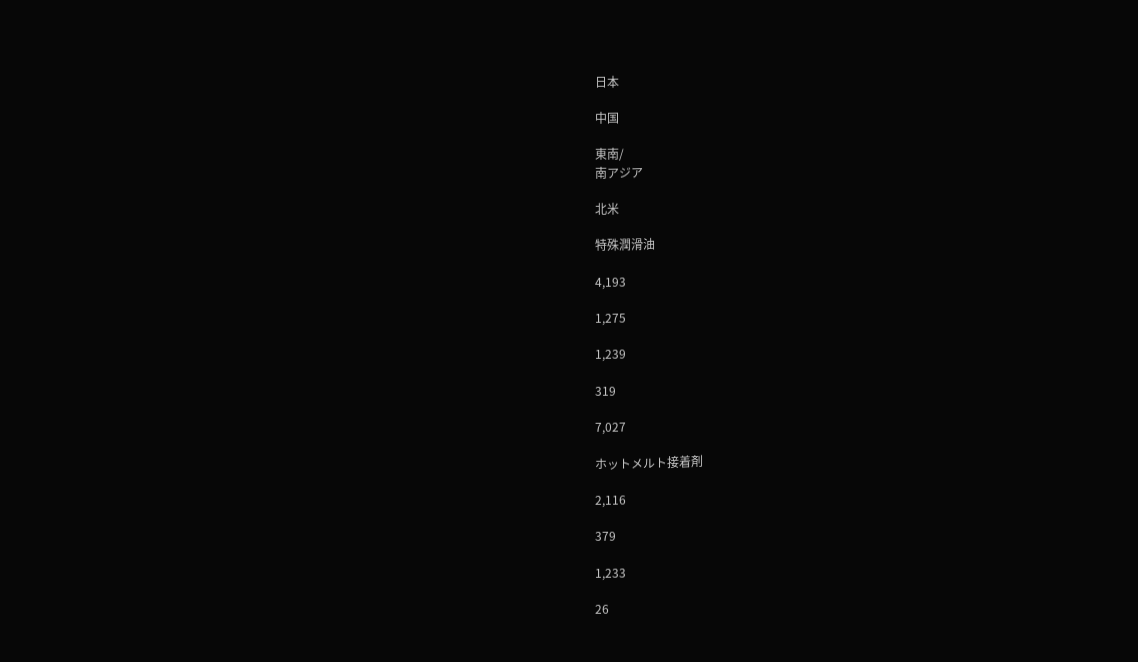日本

中国

東南/
南アジア

北米

特殊潤滑油

4,193

1,275

1,239

319

7,027

ホットメルト接着剤

2,116

379

1,233

26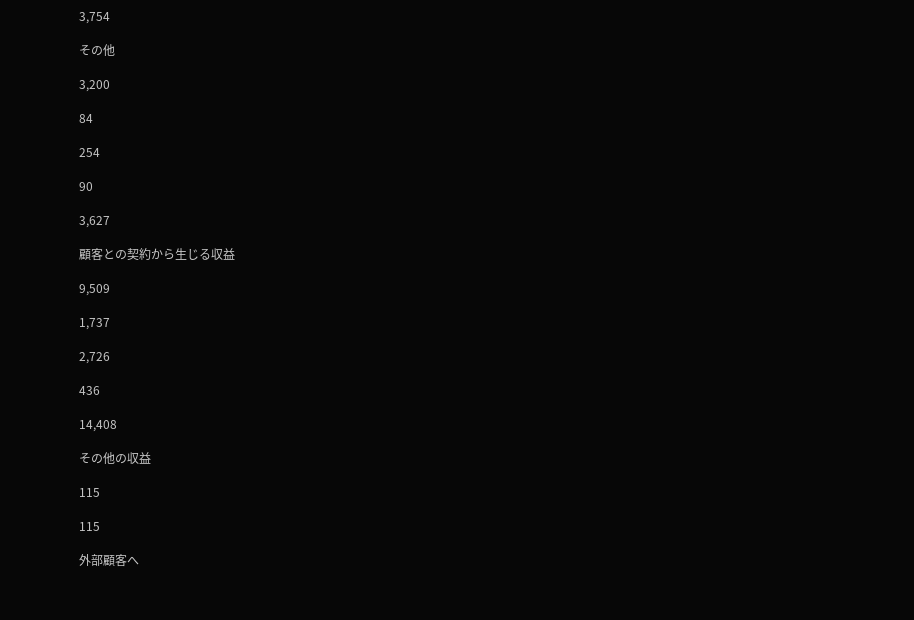3,754

その他

3,200

84

254

90

3,627

顧客との契約から生じる収益

9,509

1,737

2,726

436

14,408

その他の収益

115

115

外部顧客へ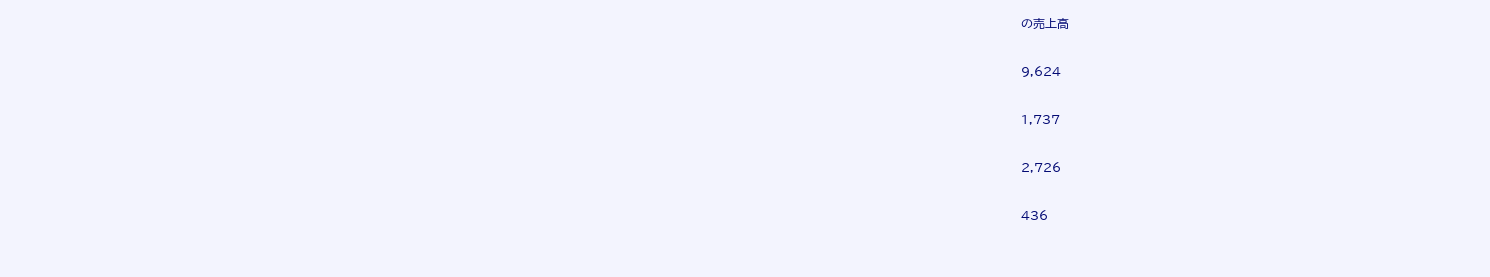の売上高

9,624

1,737

2,726

436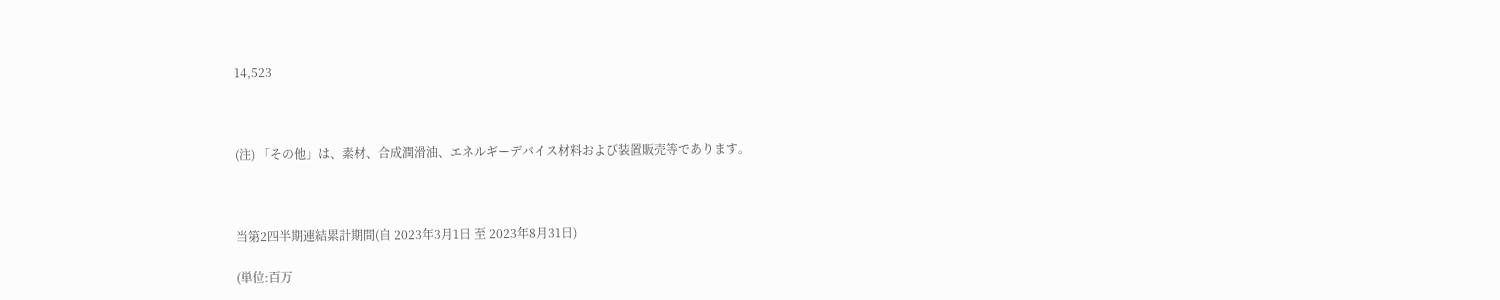14,523



(注) 「その他」は、素材、合成潤滑油、エネルギーデバイス材料および装置販売等であります。



当第2四半期連結累計期間(自 2023年3月1日 至 2023年8月31日)

(単位:百万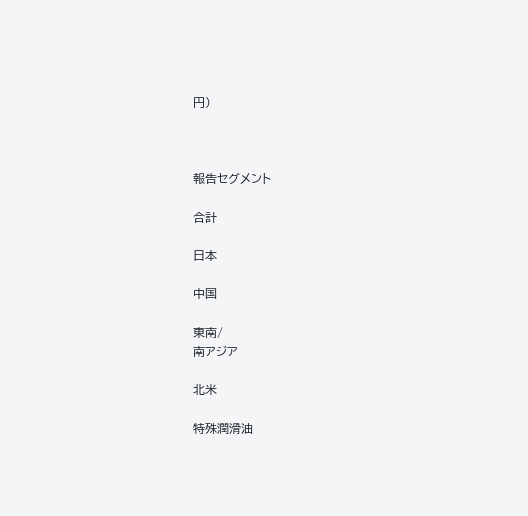円)



報告セグメント

合計

日本

中国

東南/
南アジア

北米

特殊潤滑油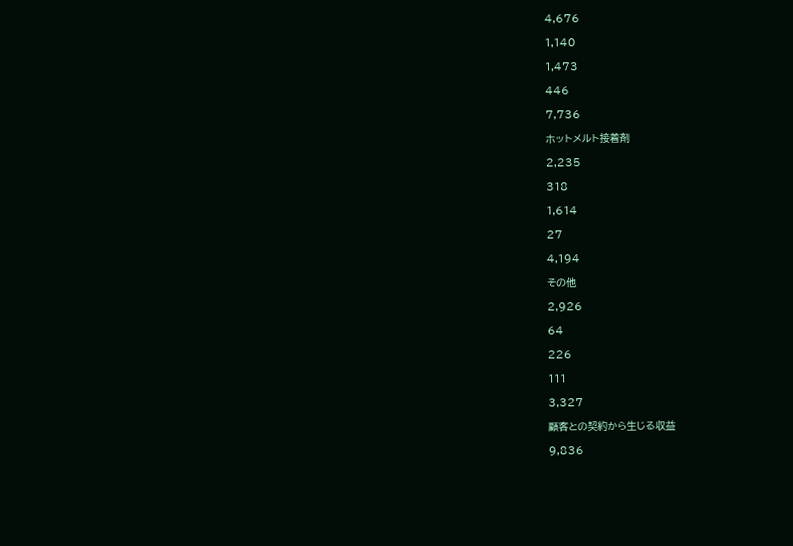4,676

1,140

1,473

446

7,736

ホットメルト接着剤

2,235

318

1,614

27

4,194

その他

2,926

64

226

111

3,327

顧客との契約から生じる収益

9,836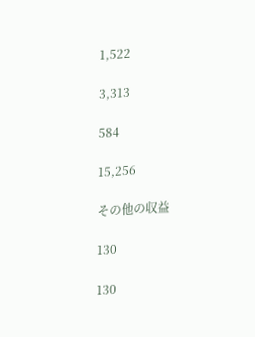1,522

3,313

584

15,256

その他の収益

130

130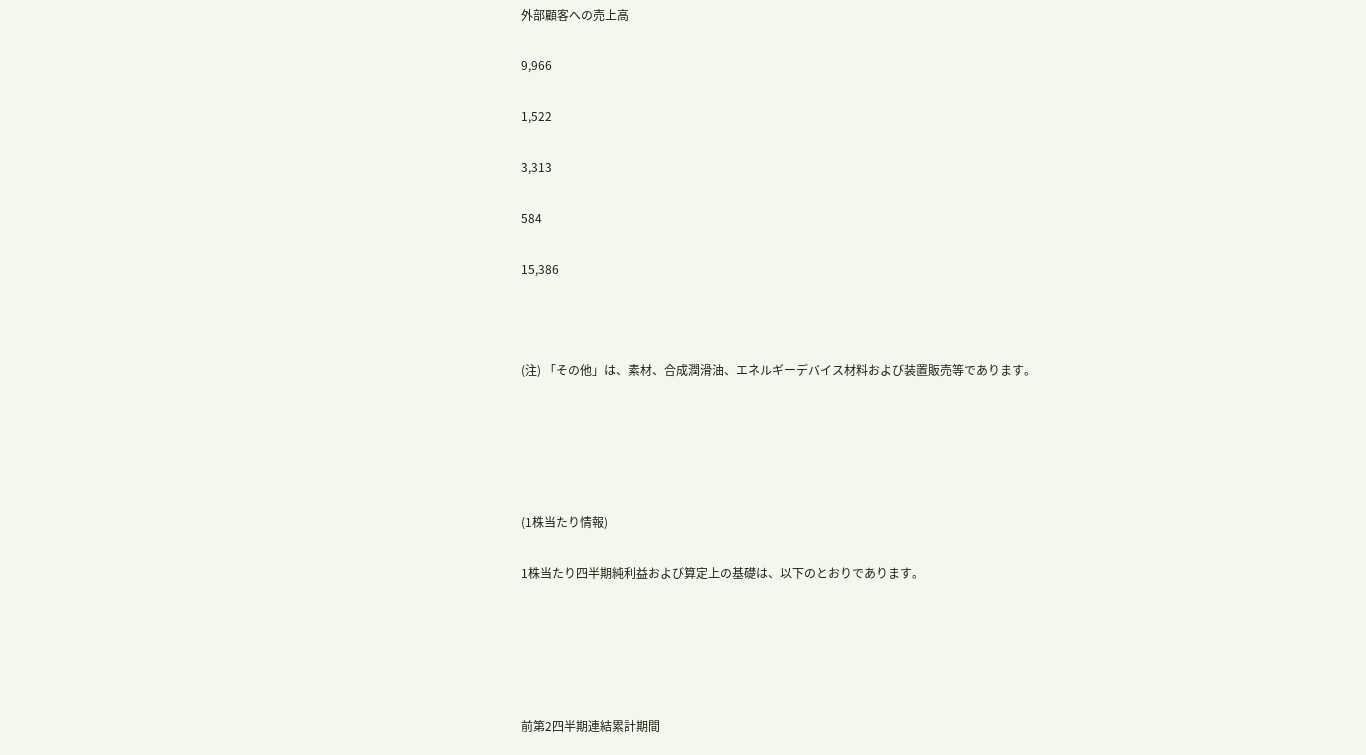外部顧客への売上高

9,966

1,522

3,313

584

15,386



(注) 「その他」は、素材、合成潤滑油、エネルギーデバイス材料および装置販売等であります。





(1株当たり情報)

1株当たり四半期純利益および算定上の基礎は、以下のとおりであります。





前第2四半期連結累計期間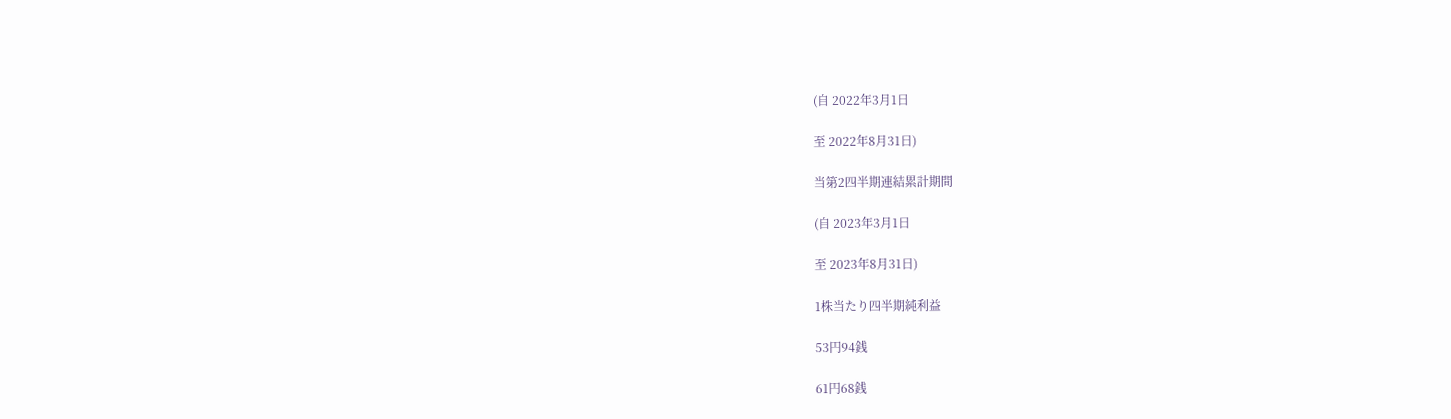(自 2022年3月1日

至 2022年8月31日)

当第2四半期連結累計期間

(自 2023年3月1日

至 2023年8月31日)

1株当たり四半期純利益

53円94銭

61円68銭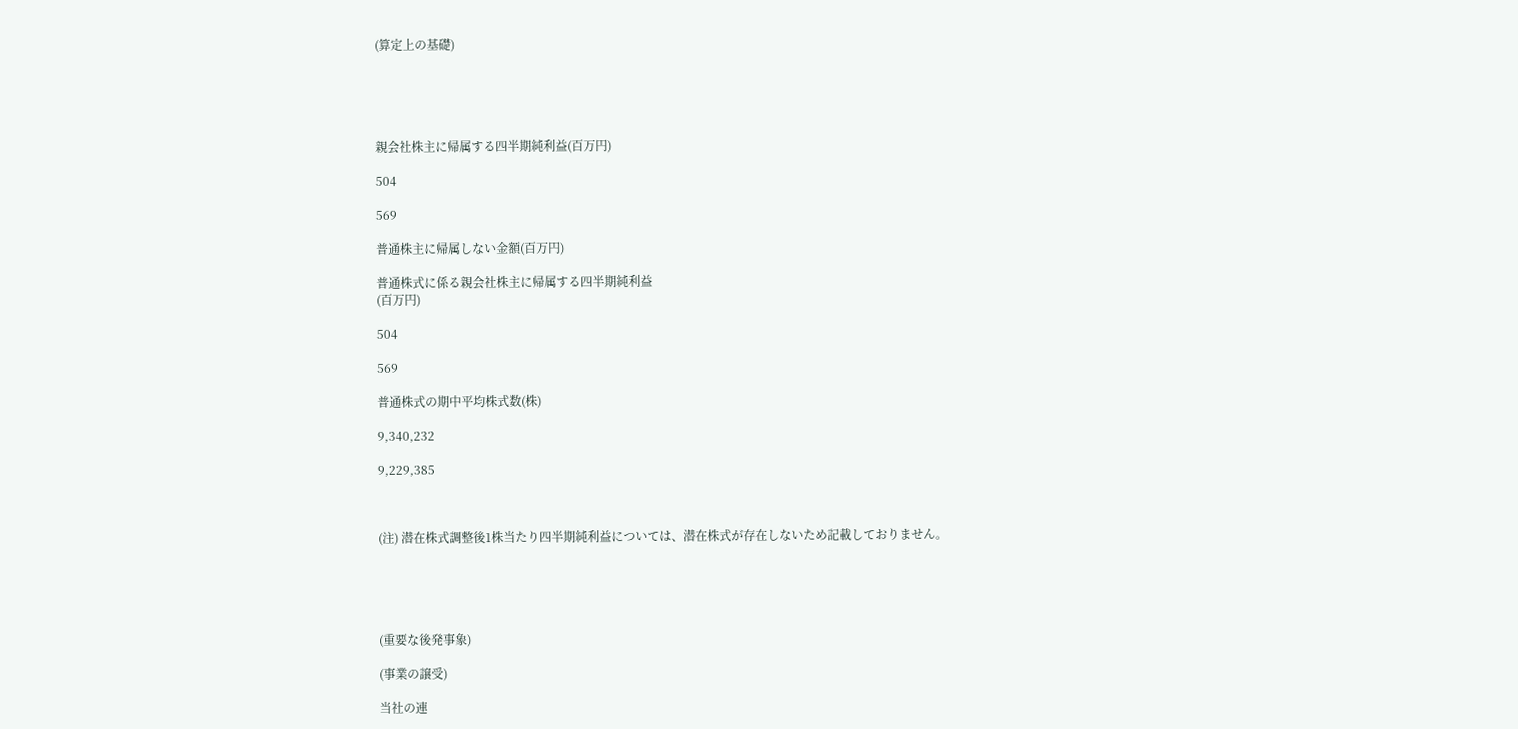(算定上の基礎)





親会社株主に帰属する四半期純利益(百万円)

504

569

普通株主に帰属しない金額(百万円)

普通株式に係る親会社株主に帰属する四半期純利益
(百万円)

504

569

普通株式の期中平均株式数(株)

9,340,232

9,229,385



(注) 潜在株式調整後1株当たり四半期純利益については、潜在株式が存在しないため記載しておりません。





(重要な後発事象)

(事業の譲受)

当社の連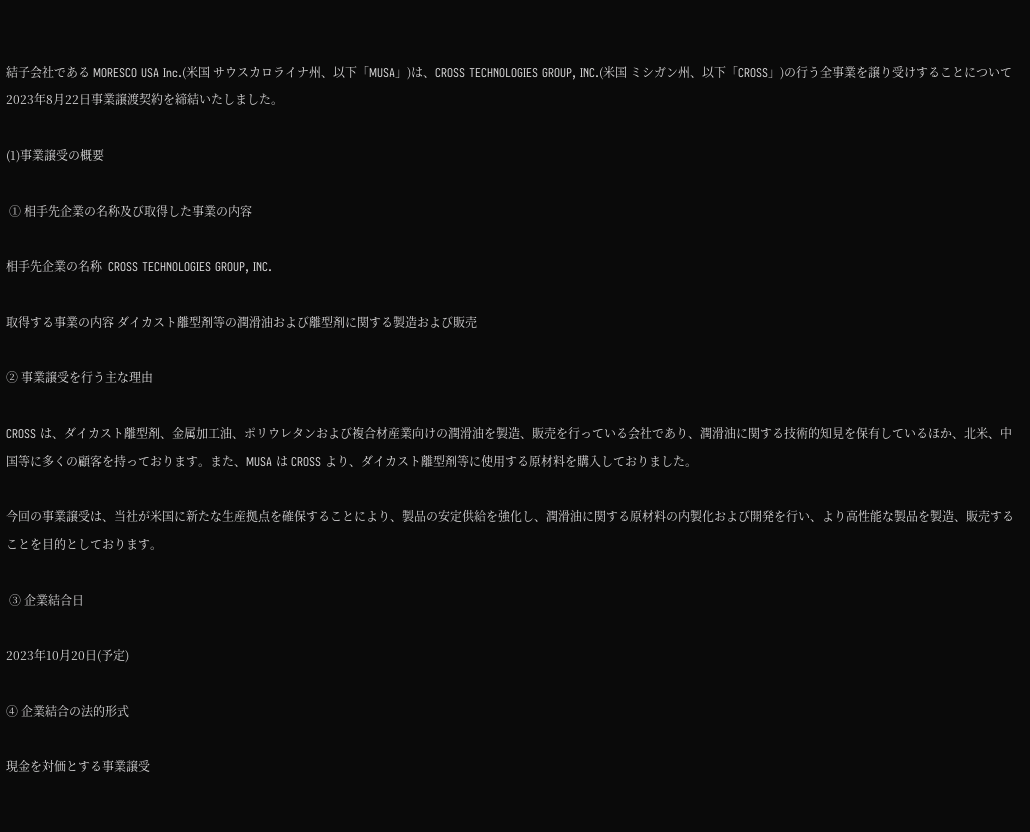結子会社である MORESCO USA Inc.(米国 サウスカロライナ州、以下「MUSA」)は、CROSS TECHNOLOGIES GROUP, INC.(米国 ミシガン州、以下「CROSS」)の行う全事業を譲り受けすることについて2023年8月22日事業譲渡契約を締結いたしました。

(1)事業譲受の概要

 ① 相手先企業の名称及び取得した事業の内容

相手先企業の名称  CROSS TECHNOLOGIES GROUP, INC.

取得する事業の内容 ダイカスト離型剤等の潤滑油および離型剤に関する製造および販売

② 事業譲受を行う主な理由

CROSS は、ダイカスト離型剤、金属加工油、ポリウレタンおよび複合材産業向けの潤滑油を製造、販売を行っている会社であり、潤滑油に関する技術的知見を保有しているほか、北米、中国等に多くの顧客を持っております。また、MUSA は CROSS より、ダイカスト離型剤等に使用する原材料を購入しておりました。

今回の事業譲受は、当社が米国に新たな生産拠点を確保することにより、製品の安定供給を強化し、潤滑油に関する原材料の内製化および開発を行い、より高性能な製品を製造、販売することを目的としております。

 ③ 企業結合日

2023年10月20日(予定)

④ 企業結合の法的形式

現金を対価とする事業譲受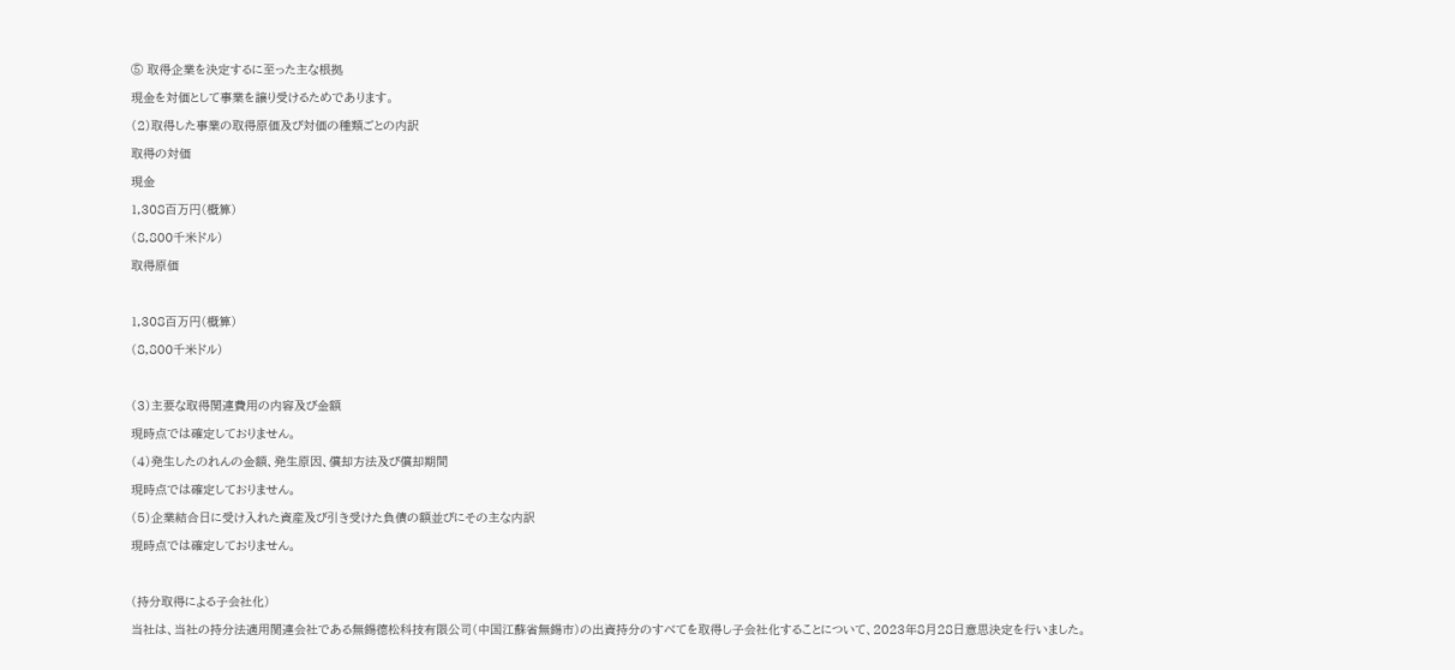⑤ 取得企業を決定するに至った主な根拠

現金を対価として事業を譲り受けるためであります。

(2)取得した事業の取得原価及び対価の種類ごとの内訳

取得の対価

現金

1,308百万円(概算)

(8,800千米ドル)

取得原価



1,308百万円(概算)

(8,800千米ドル)



(3)主要な取得関連費用の内容及び金額

現時点では確定しておりません。

(4)発生したのれんの金額、発生原因、償却方法及び償却期間

現時点では確定しておりません。

(5)企業結合日に受け入れた資産及び引き受けた負債の額並びにその主な内訳

現時点では確定しておりません。



(持分取得による子会社化)

当社は、当社の持分法適用関連会社である無錫德松科技有限公司(中国江蘇省無錫市)の出資持分のすべてを取得し子会社化することについて、2023年8月28日意思決定を行いました。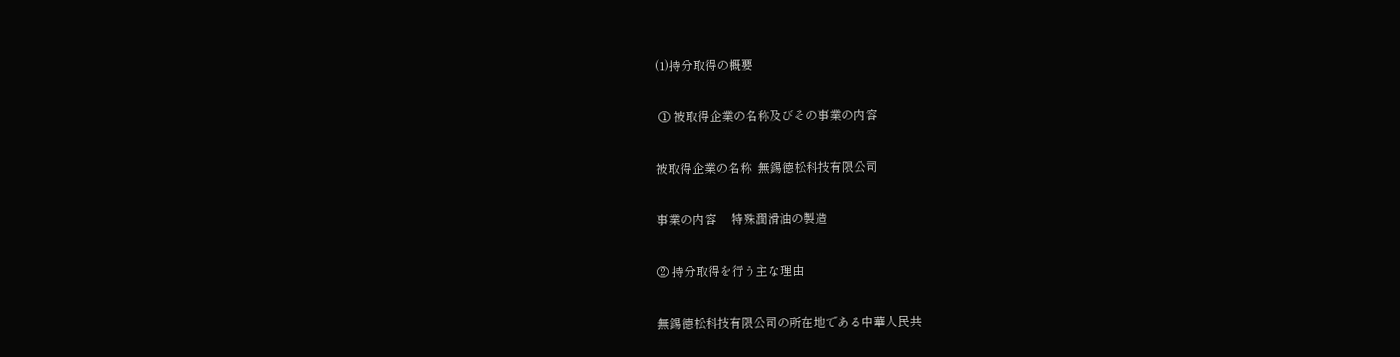(1)持分取得の概要

 ① 被取得企業の名称及びその事業の内容

被取得企業の名称  無錫德松科技有限公司

事業の内容     特殊潤滑油の製造

② 持分取得を行う主な理由

無錫德松科技有限公司の所在地である中華人民共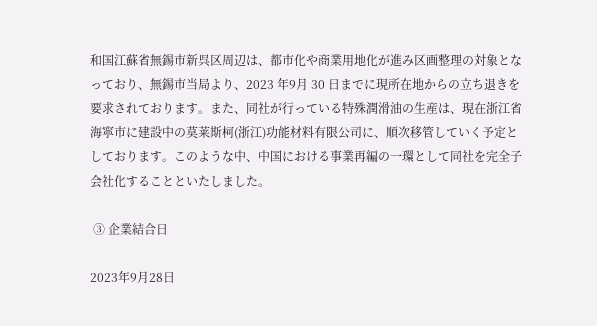和国江蘇省無錫市新呉区周辺は、都市化や商業用地化が進み区画整理の対象となっており、無錫市当局より、2023 年9月 30 日までに現所在地からの立ち退きを要求されております。また、同社が行っている特殊潤滑油の生産は、現在浙江省海寧市に建設中の莫莱斯柯(浙江)功能材料有限公司に、順次移管していく予定としております。このような中、中国における事業再編の一環として同社を完全子会社化することといたしました。

 ③ 企業結合日

2023年9月28日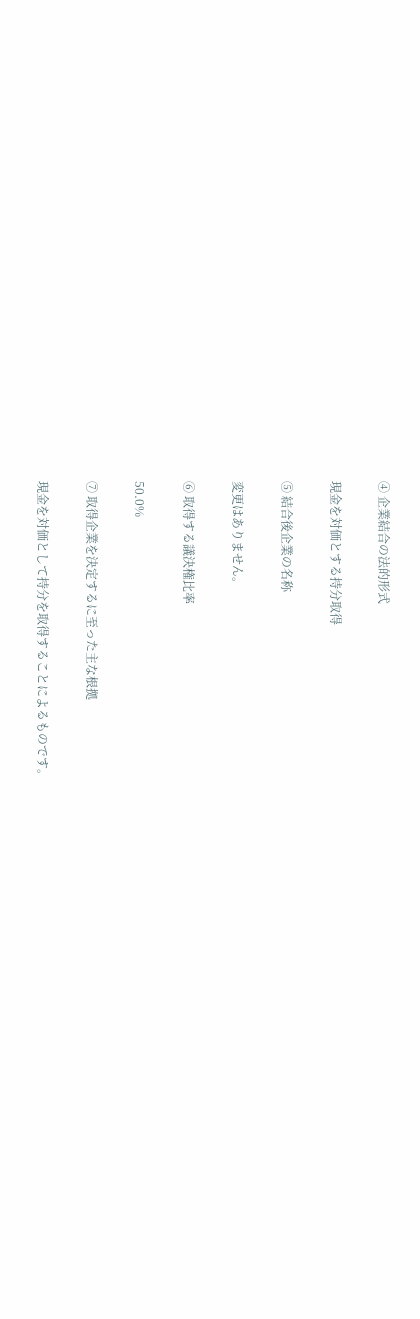④ 企業結合の法的形式

現金を対価とする持分取得

⑤ 結合後企業の名称

変更はありません。

⑥ 取得する議決権比率

50.0%

⑦ 取得企業を決定するに至った主な根拠

現金を対価として持分を取得することによるものです。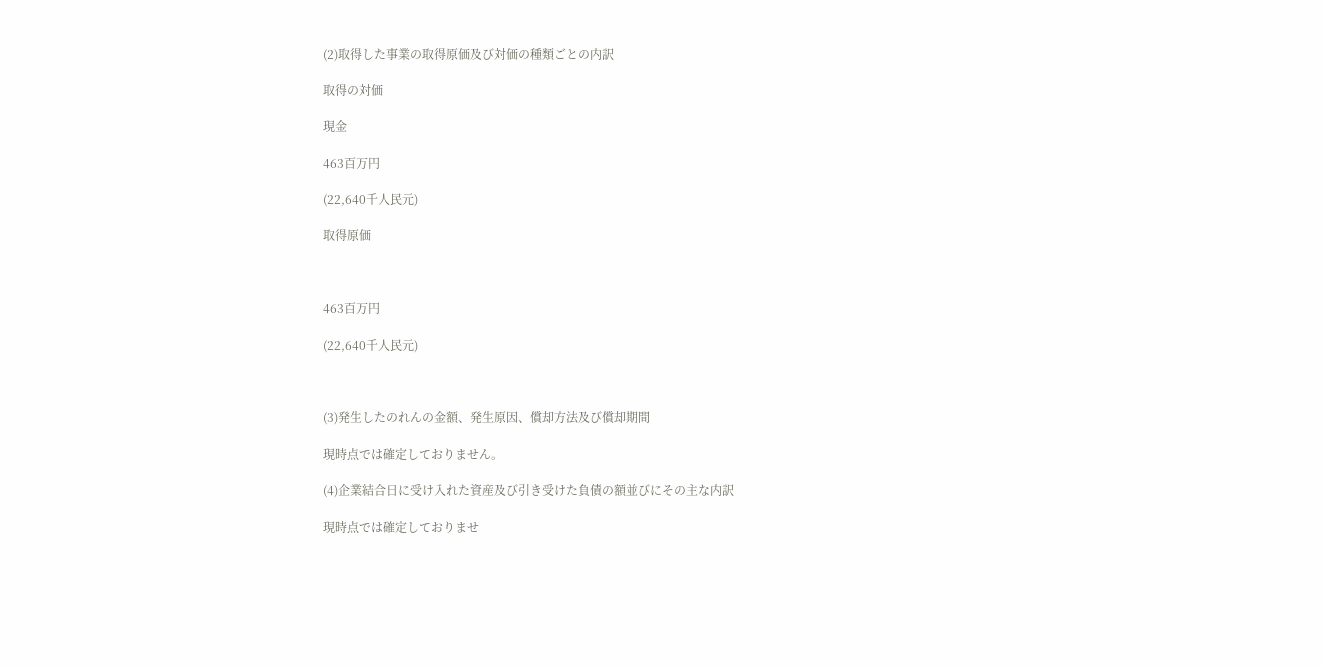(2)取得した事業の取得原価及び対価の種類ごとの内訳

取得の対価

現金

463百万円

(22,640千人民元)

取得原価



463百万円

(22,640千人民元)



(3)発生したのれんの金額、発生原因、償却方法及び償却期間

現時点では確定しておりません。

(4)企業結合日に受け入れた資産及び引き受けた負債の額並びにその主な内訳

現時点では確定しておりませ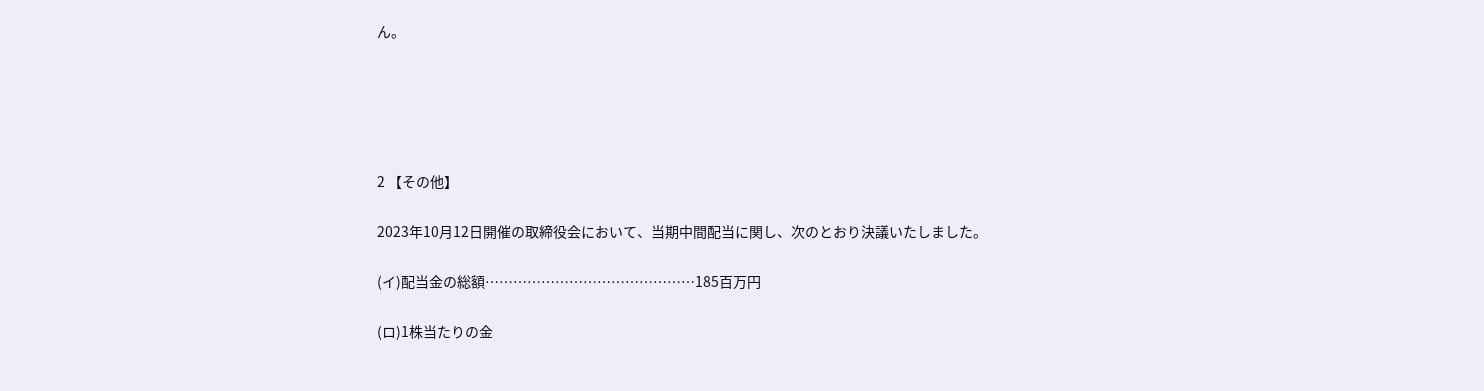ん。





2 【その他】

2023年10月12日開催の取締役会において、当期中間配当に関し、次のとおり決議いたしました。

(イ)配当金の総額………………………………………185百万円

(ロ)1株当たりの金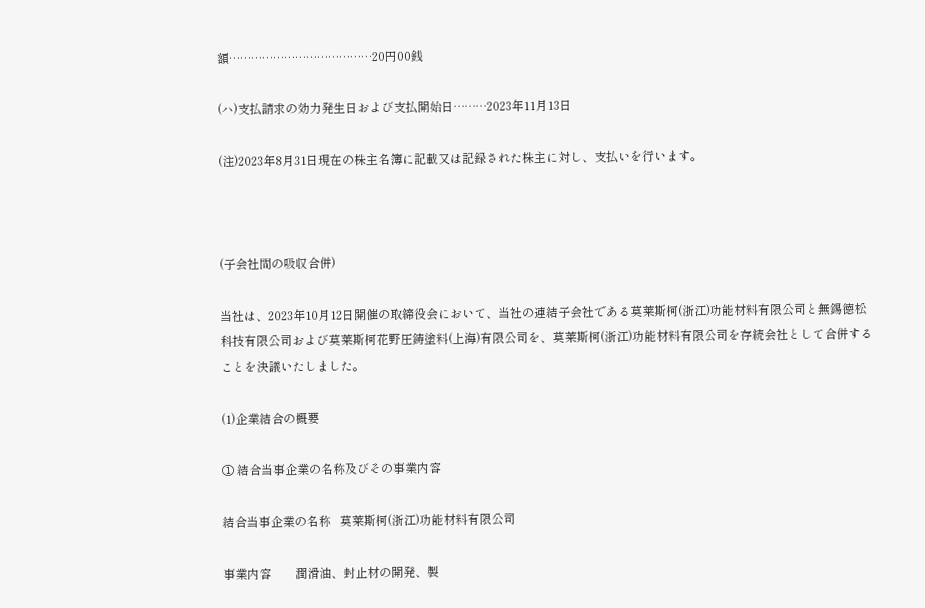額…………………………………20円00銭

(ハ)支払請求の効力発生日および支払開始日………2023年11月13日

(注)2023年8月31日現在の株主名簿に記載又は記録された株主に対し、支払いを行います。



(子会社間の吸収合併)

当社は、2023年10月12日開催の取締役会において、当社の連結子会社である莫莱斯柯(浙江)功能材料有限公司と無錫德松科技有限公司および莫莱斯柯花野圧鋳塗料(上海)有限公司を、莫莱斯柯(浙江)功能材料有限公司を存続会社として合併することを決議いたしました。

(1)企業結合の概要

① 結合当事企業の名称及びその事業内容

結合当事企業の名称   莫莱斯柯(浙江)功能材料有限公司

事業内容        潤滑油、封止材の開発、製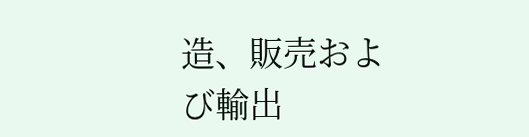造、販売および輸出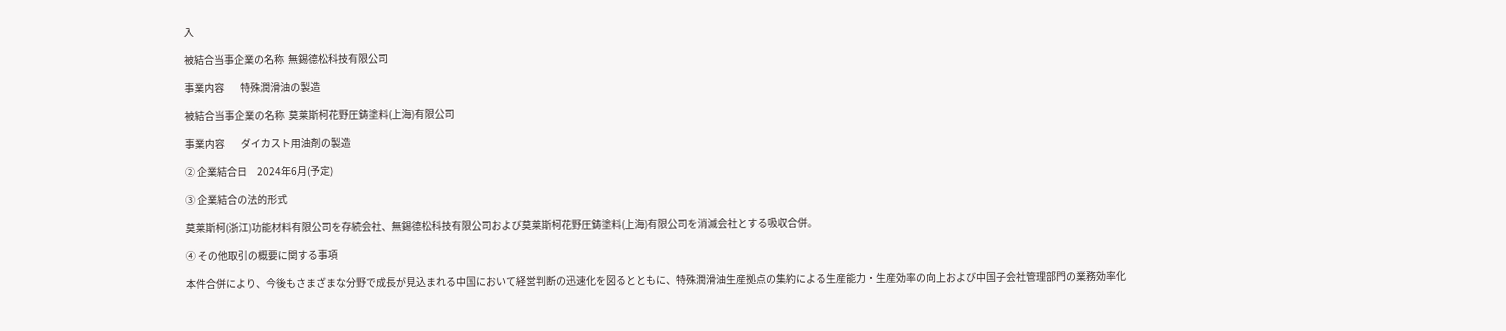入

被結合当事企業の名称  無錫德松科技有限公司

事業内容        特殊潤滑油の製造

被結合当事企業の名称  莫莱斯柯花野圧鋳塗料(上海)有限公司

事業内容        ダイカスト用油剤の製造

② 企業結合日     2024年6月(予定)

③ 企業結合の法的形式

莫莱斯柯(浙江)功能材料有限公司を存続会社、無錫德松科技有限公司および莫莱斯柯花野圧鋳塗料(上海)有限公司を消滅会社とする吸収合併。

④ その他取引の概要に関する事項

本件合併により、今後もさまざまな分野で成長が見込まれる中国において経営判断の迅速化を図るとともに、特殊潤滑油生産拠点の集約による生産能力・生産効率の向上および中国子会社管理部門の業務効率化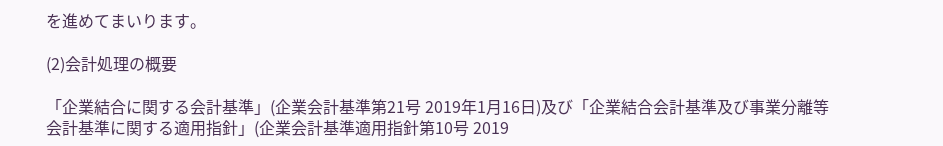を進めてまいります。

(2)会計処理の概要

「企業結合に関する会計基準」(企業会計基準第21号 2019年1月16日)及び「企業結合会計基準及び事業分離等会計基準に関する適用指針」(企業会計基準適用指針第10号 2019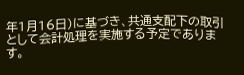年1月16日)に基づき、共通支配下の取引として会計処理を実施する予定であります。